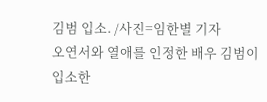김범 입소. /사진=임한별 기자
오연서와 열애를 인정한 배우 김범이 입소한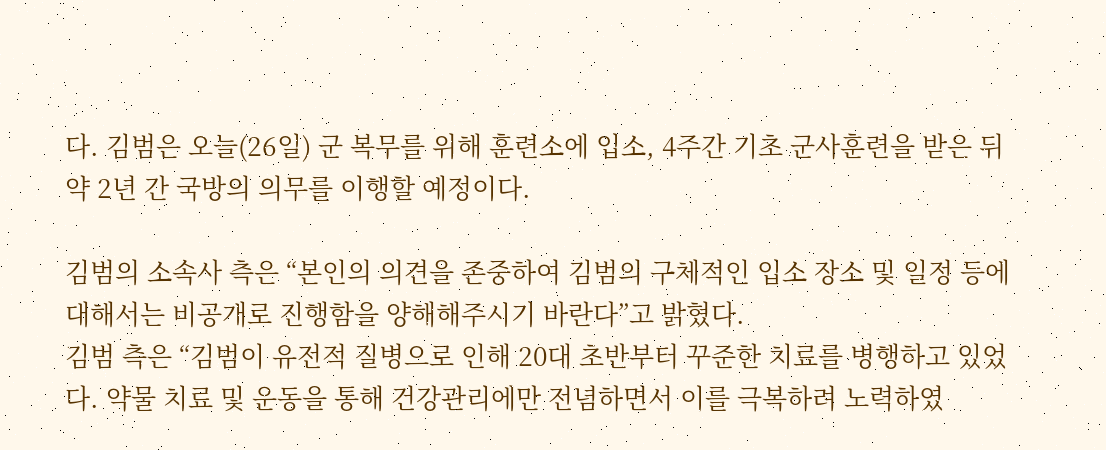다. 김범은 오늘(26일) 군 복무를 위해 훈련소에 입소, 4주간 기초 군사훈련을 받은 뒤 약 2년 간 국방의 의무를 이행할 예정이다.

김범의 소속사 측은 “본인의 의견을 존중하여 김범의 구체적인 입소 장소 및 일정 등에 대해서는 비공개로 진행함을 양해해주시기 바란다”고 밝혔다.
김범 측은 “김범이 유전적 질병으로 인해 20대 초반부터 꾸준한 치료를 병행하고 있었다. 약물 치료 및 운동을 통해 건강관리에만 전념하면서 이를 극복하려 노력하였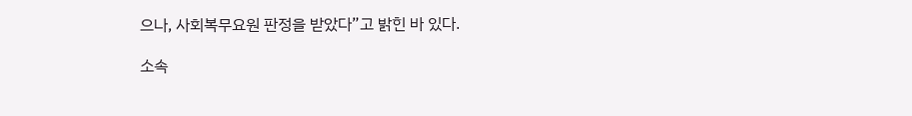으나, 사회복무요원 판정을 받았다”고 밝힌 바 있다.

소속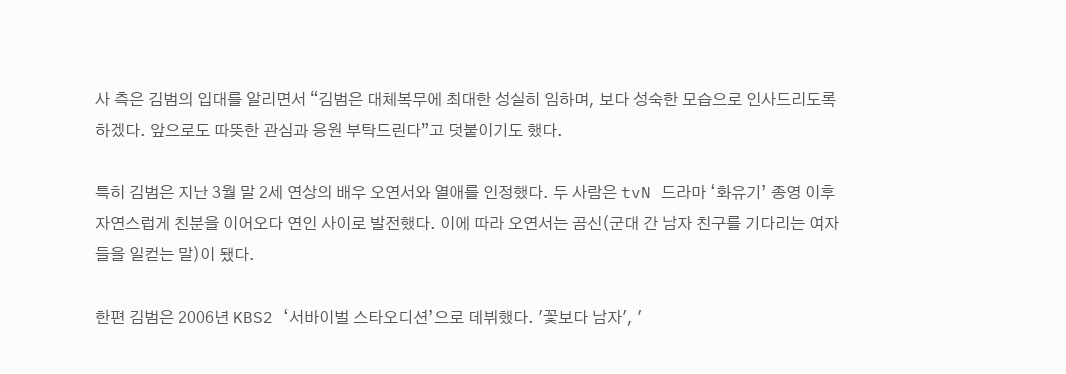사 측은 김범의 입대를 알리면서 “김범은 대체복무에 최대한 성실히 임하며, 보다 성숙한 모습으로 인사드리도록 하겠다. 앞으로도 따뜻한 관심과 응원 부탁드린다”고 덧붙이기도 했다.

특히 김범은 지난 3월 말 2세 연상의 배우 오연서와 열애를 인정했다. 두 사람은 tvN 드라마 ‘화유기’ 종영 이후 자연스럽게 친분을 이어오다 연인 사이로 발전했다. 이에 따라 오연서는 곰신(군대 간 남자 친구를 기다리는 여자들을 일컫는 말)이 됐다.

한편 김범은 2006년 KBS2 ‘서바이벌 스타오디션’으로 데뷔했다. '꽃보다 남자', '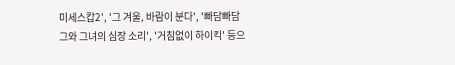미세스캅2', '그 겨울, 바람이 분다', '빠담빠담 그와 그녀의 심장 소리', '거침없이 하이킥' 등으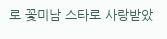로 꽃미남 스타로 사랑받았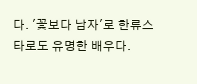다. '꽃보다 남자'로 한류스타로도 유명한 배우다.